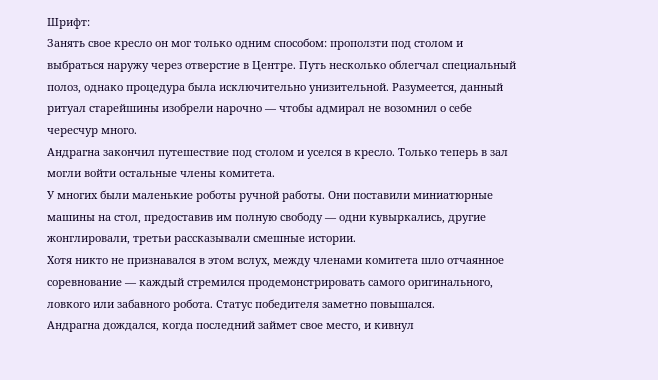Шрифт:
Занять свое кресло он мог только одним способом: проползти под столом и выбраться наружу через отверстие в Центре. Путь несколько облегчал специальный полоз, однако процедура была исключительно унизительной. Разумеется, данный ритуал старейшины изобрели нарочно — чтобы адмирал не возомнил о себе чересчур много.
Андрагна закончил путешествие под столом и уселся в кресло. Только теперь в зал могли войти остальные члены комитета.
У многих были маленькие роботы ручной работы. Они поставили миниатюрные машины на стол, предоставив им полную свободу — одни кувыркались, другие жонглировали, третьи рассказывали смешные истории.
Хотя никто не признавался в этом вслух, между членами комитета шло отчаянное соревнование — каждый стремился продемонстрировать самого оригинального, ловкого или забавного робота. Статус победителя заметно повышался.
Андрагна дождался, когда последний займет свое место, и кивнул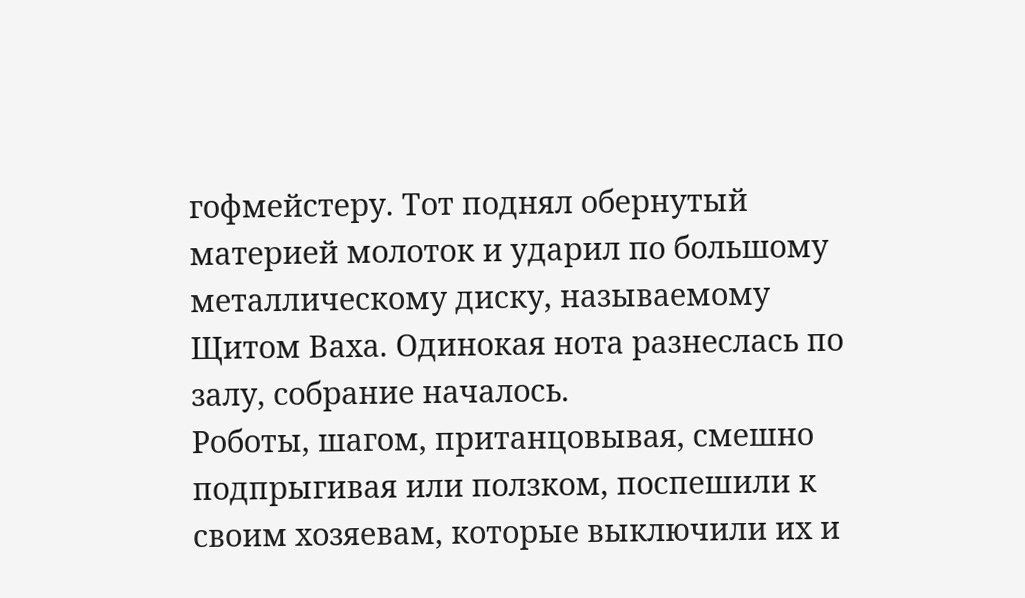гофмейстеру. Тот поднял обернутый материей молоток и ударил по большому металлическому диску, называемому Щитом Ваха. Одинокая нота разнеслась по залу, собрание началось.
Роботы, шагом, пританцовывая, смешно подпрыгивая или ползком, поспешили к своим хозяевам, которые выключили их и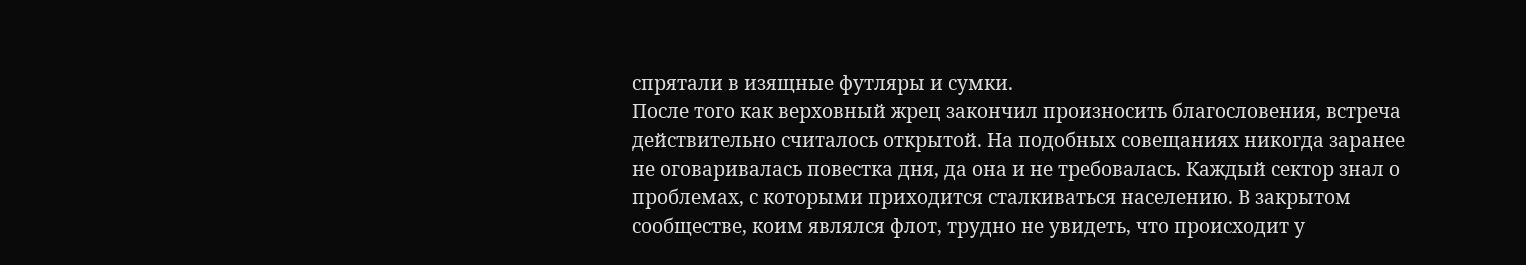спрятали в изящные футляры и сумки.
После того как верховный жрец закончил произносить благословения, встреча действительно считалось открытой. На подобных совещаниях никогда заранее не оговаривалась повестка дня, да она и не требовалась. Каждый сектор знал о проблемах, с которыми приходится сталкиваться населению. В закрытом сообществе, коим являлся флот, трудно не увидеть, что происходит у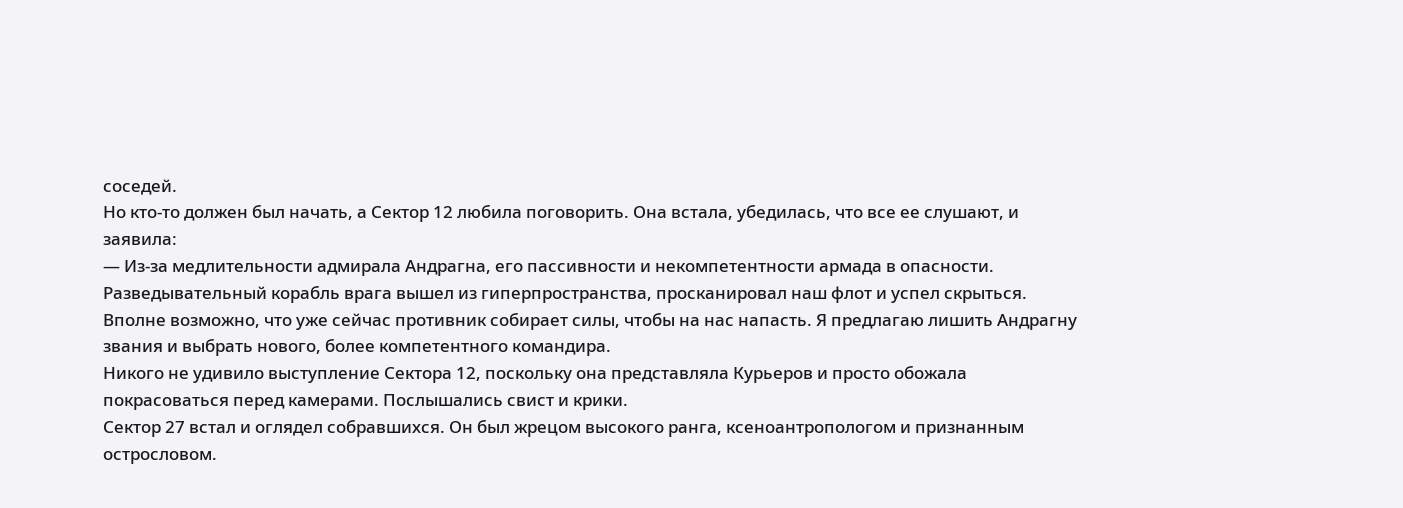соседей.
Но кто-то должен был начать, а Сектор 12 любила поговорить. Она встала, убедилась, что все ее слушают, и заявила:
— Из-за медлительности адмирала Андрагна, его пассивности и некомпетентности армада в опасности. Разведывательный корабль врага вышел из гиперпространства, просканировал наш флот и успел скрыться. Вполне возможно, что уже сейчас противник собирает силы, чтобы на нас напасть. Я предлагаю лишить Андрагну звания и выбрать нового, более компетентного командира.
Никого не удивило выступление Сектора 12, поскольку она представляла Курьеров и просто обожала покрасоваться перед камерами. Послышались свист и крики.
Сектор 27 встал и оглядел собравшихся. Он был жрецом высокого ранга, ксеноантропологом и признанным острословом.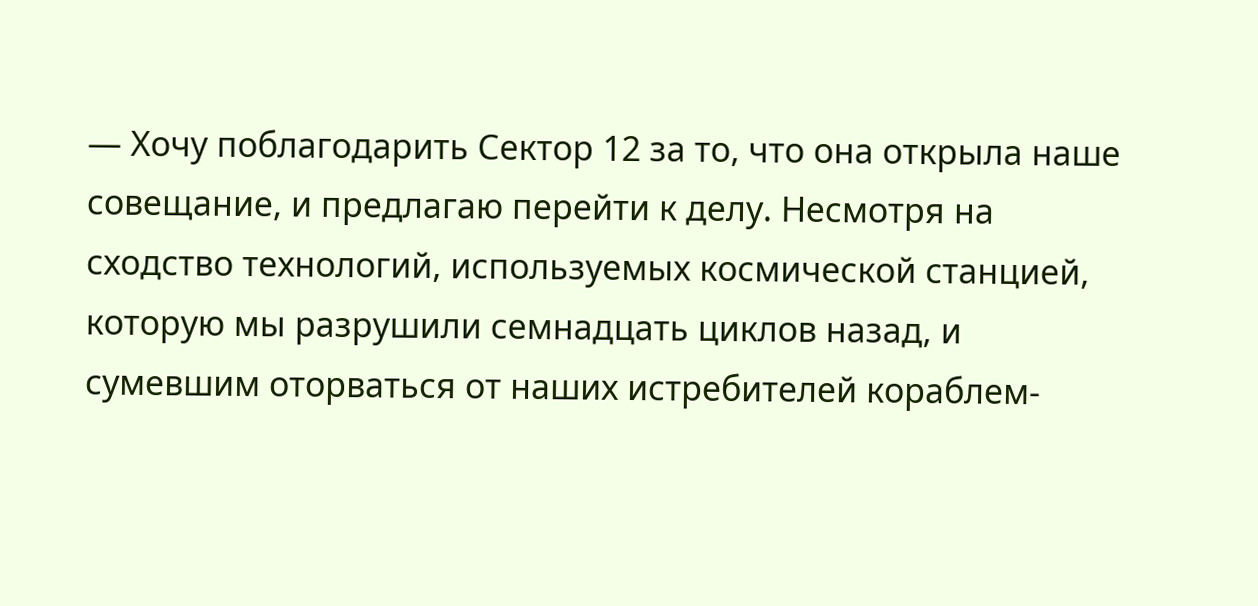— Хочу поблагодарить Сектор 12 за то, что она открыла наше совещание, и предлагаю перейти к делу. Несмотря на сходство технологий, используемых космической станцией, которую мы разрушили семнадцать циклов назад, и сумевшим оторваться от наших истребителей кораблем-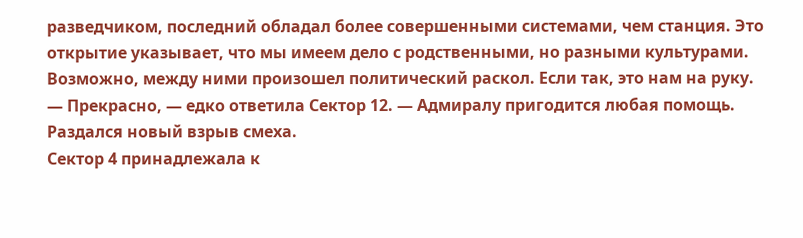разведчиком, последний обладал более совершенными системами, чем станция. Это открытие указывает, что мы имеем дело с родственными, но разными культурами. Возможно, между ними произошел политический раскол. Если так, это нам на руку.
— Прекрасно, — едко ответила Сектор 12. — Адмиралу пригодится любая помощь.
Раздался новый взрыв смеха.
Сектор 4 принадлежала к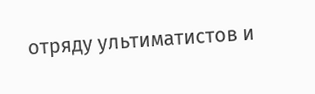отряду ультиматистов и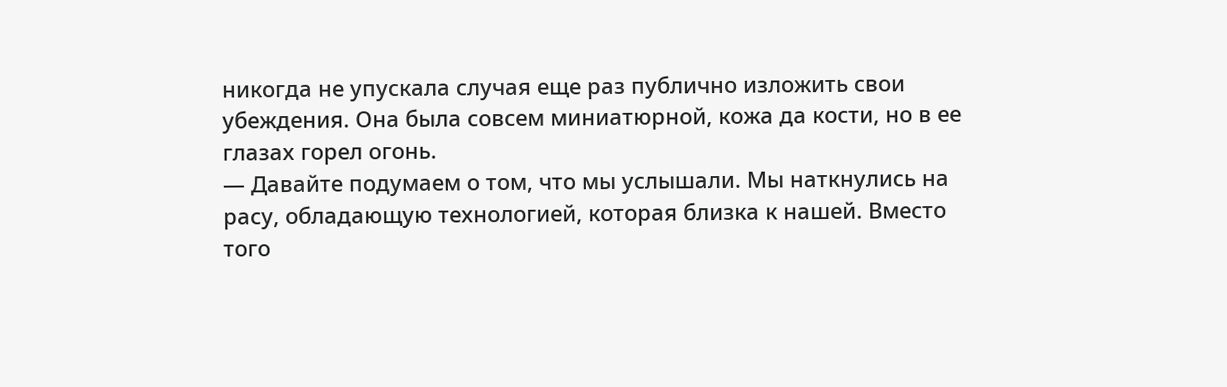никогда не упускала случая еще раз публично изложить свои убеждения. Она была совсем миниатюрной, кожа да кости, но в ее глазах горел огонь.
— Давайте подумаем о том, что мы услышали. Мы наткнулись на расу, обладающую технологией, которая близка к нашей. Вместо того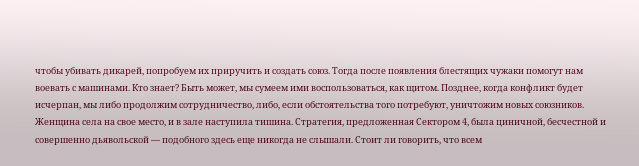чтобы убивать дикарей, попробуем их приручить и создать союз. Тогда после появления блестящих чужаки помогут нам воевать с машинами. Кто знает? Быть может, мы сумеем ими воспользоваться, как щитом. Позднее, когда конфликт будет исчерпан, мы либо продолжим сотрудничество, либо, если обстоятельства того потребуют, уничтожим новых союзников.
Женщина села на свое место, и в зале наступила тишина. Стратегия, предложенная Сектором 4, была циничной, бесчестной и совершенно дьявольской — подобного здесь еще никогда не слышали. Стоит ли говорить, что всем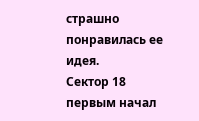страшно понравилась ее идея.
Сектор 18 первым начал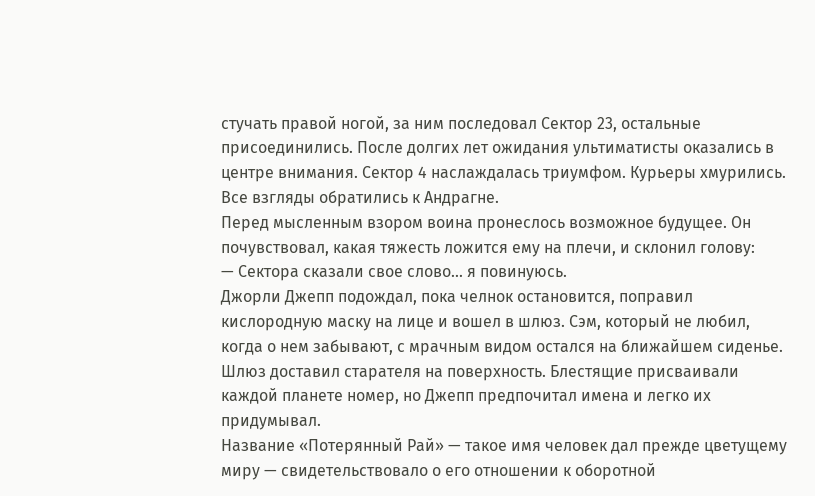стучать правой ногой, за ним последовал Сектор 23, остальные присоединились. После долгих лет ожидания ультиматисты оказались в центре внимания. Сектор 4 наслаждалась триумфом. Курьеры хмурились. Все взгляды обратились к Андрагне.
Перед мысленным взором воина пронеслось возможное будущее. Он почувствовал, какая тяжесть ложится ему на плечи, и склонил голову:
— Сектора сказали свое слово... я повинуюсь.
Джорли Джепп подождал, пока челнок остановится, поправил кислородную маску на лице и вошел в шлюз. Сэм, который не любил, когда о нем забывают, с мрачным видом остался на ближайшем сиденье.
Шлюз доставил старателя на поверхность. Блестящие присваивали каждой планете номер, но Джепп предпочитал имена и легко их придумывал.
Название «Потерянный Рай» — такое имя человек дал прежде цветущему миру — свидетельствовало о его отношении к оборотной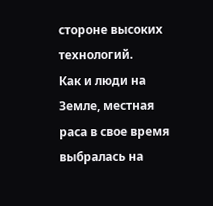стороне высоких технологий.
Как и люди на Земле, местная раса в свое время выбралась на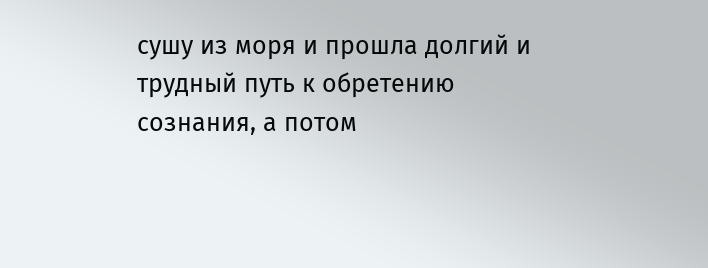сушу из моря и прошла долгий и трудный путь к обретению сознания, а потом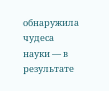обнаружила чудеса науки — в результате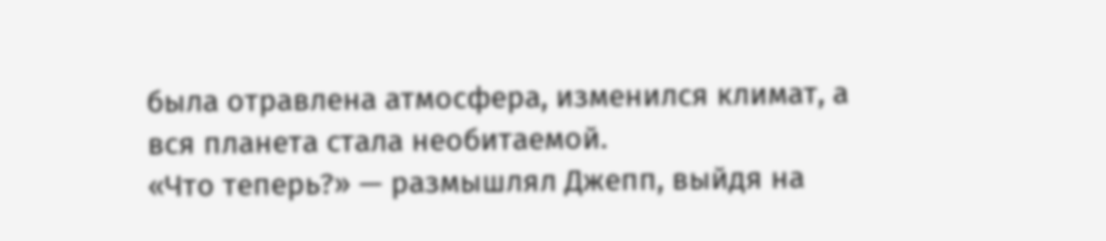была отравлена атмосфера, изменился климат, а вся планета стала необитаемой.
«Что теперь?» — размышлял Джепп, выйдя на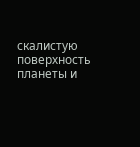скалистую поверхность планеты и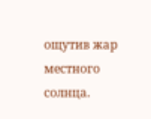ощутив жар местного солнца.